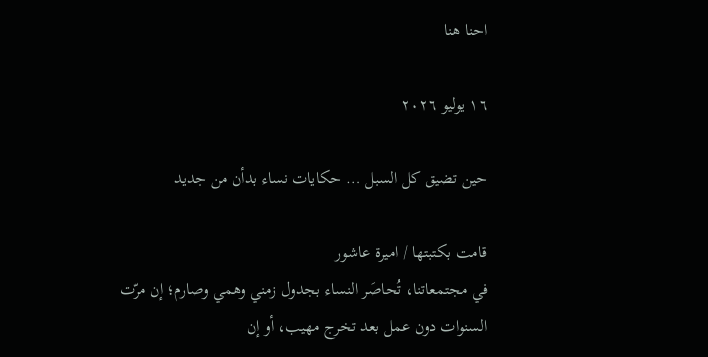احنا هنا

١٦ يوليو ٢٠٢٦

حين تضيق كل السبل … حكايات نساء بدأن من جديد

قامت بكتبتها / اميرة عاشور
في مجتمعاتنا، تُحاصَر النساء بجدول زمني وهمي وصارم؛ إن مرّت السنوات دون عمل بعد تخرج مهيب، أو إن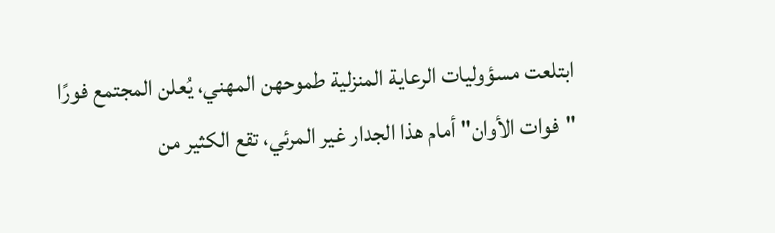ابتلعت مسؤوليات الرعاية المنزلية طموحهن المهني، يُعلن المجتمع فورًا "فوات الأوان" أمام هذا الجدار غير المرئي، تقع الكثير من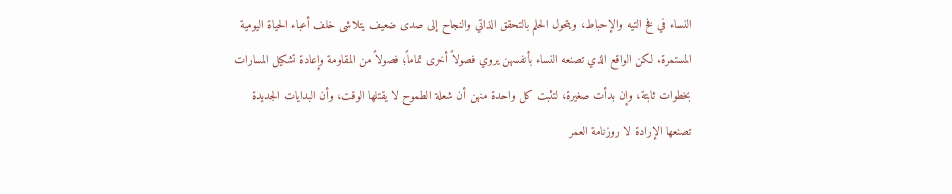النساء في فخ التيه والإحباط، ويتحول الحلم بالتحقق الذاتي والنجاح إلى صدى ضعيف يتلاشى خلف أعباء الحياة اليومية المستمرة. لكن الواقع الذي تصنعه النساء بأنفسهن يروي فصولاً أخرى تماماً؛ فصولاً من المقاومة وإعادة تشكيل المسارات بخطوات ثابتة، وإن بدأت صغيرة، لتثبت كل واحدة منهن أن شعلة الطموح لا يقتلها الوقت، وأن البدايات الجديدة تصنعها الإرادة لا روزنامة العمر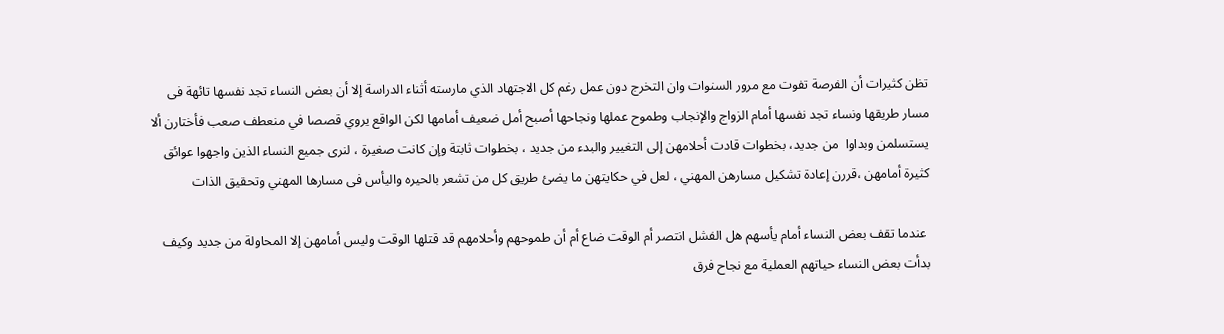تظن كثيرات أن الفرصة تفوت مع مرور السنوات وان التخرج دون عمل رغم كل الاجتهاد الذي مارسته أثناء الدراسة إلا أن بعض النساء تجد نفسها تائهة فى مسار طريقها ونساء تجد نفسها أمام الزواج والإنجاب وطموح عملها ونجاحها أصبح أمل ضعيف أمامها لكن الواقع يروي قصصا في منعطف صعب فأختارن ألا يستسلمن وبداوا  من جديد، بخطوات قادت أحلامهن إلى التغيير والبدء من جديد ، بخطوات ثابتة وإن كانت صغيرة ، لنرى جميع النساء الذين واجهوا عوائق كثيرة أمامهن ،قررن إعادة تشكيل مسارهن المهني ، لعل في حكايتهن ما يضئ طريق كل من تشعر بالحيره واليأس فى مسارها المهني وتحقيق الذات

 عندما تقف بعض النساء أمام يأسهم هل الفشل انتصر أم الوقت ضاع أم أن طموحهم وأحلامهم قد قتلها الوقت وليس أمامهن إلا المحاولة من جديد وكيف بدأت بعض النساء حياتهم العملية مع نجاح فرق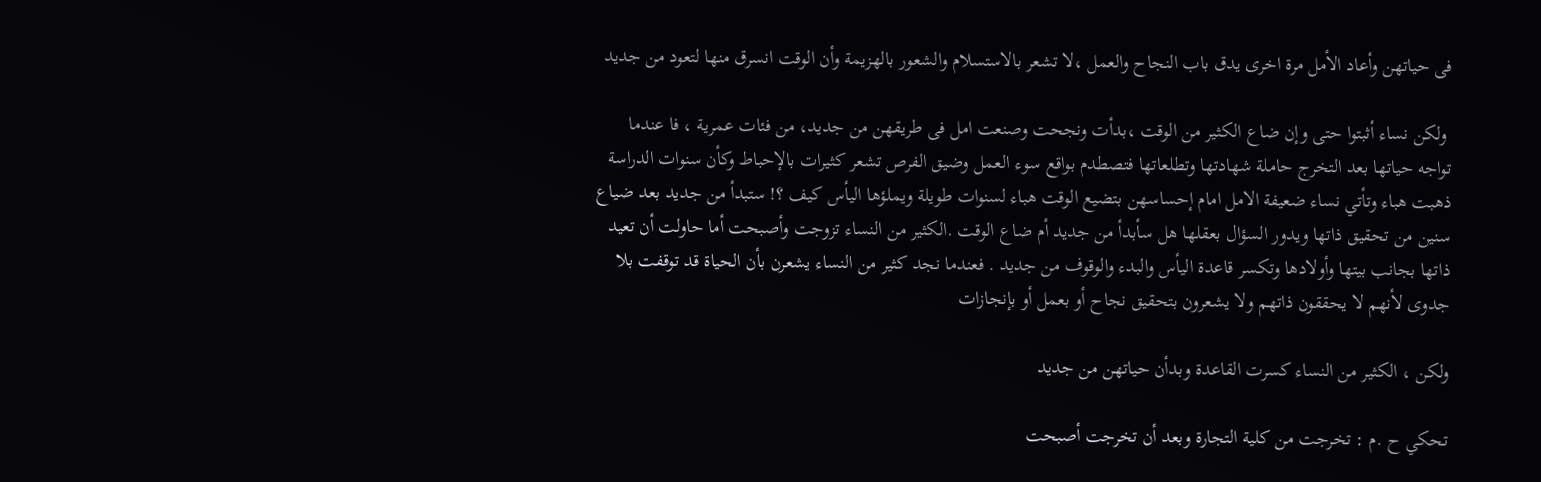فى حياتهن وأعاد الأمل مرة اخرى يدق باب النجاح والعمل ،لا تشعر بالاستسلام والشعور بالهزيمة وأن الوقت انسرق منها لتعود من جديد

 ولكن نساء أثبتوا حتى وإن ضاع الكثير من الوقت ،بدأت ونجحت وصنعت امل فى طريقهن من جديد، من فئات عمرية ، فا عندما تواجه حياتها بعد التخرج حاملة شهادتها وتطلعاتها فتصطدم بواقع سوء العمل وضيق الفرص تشعر كثيرات بالإحباط وكأن سنوات الدراسة ذهبت هباء وتأتي نساء ضعيفة الامل امام إحساسهن بتضيع الوقت هباء لسنوات طويلة ويملؤها اليأس كيف ؟! ستبدأ من جديد بعد ضياع سنين من تحقيق ذاتها ويدور السؤال بعقلها هل سأبدأ من جديد أم ضاع الوقت .الكثير من النساء تزوجت وأصبحت أما حاولت أن تعيد ذاتها بجانب بيتها وأولادها وتكسر قاعدة اليأس والبدء والوقوف من جديد . فعندما نجد كثير من النساء يشعرن بأن الحياة قد توقفت بلا جدوى لأنهم لا يحققون ذاتهم ولا يشعرون بتحقيق نجاح أو بعمل أو بإنجازات

ولكن ، الكثير من النساء كسرت القاعدة وبدأن حياتهن من جديد

تحكي ح .م : تخرجت من كلية التجارة وبعد أن تخرجت أصبحت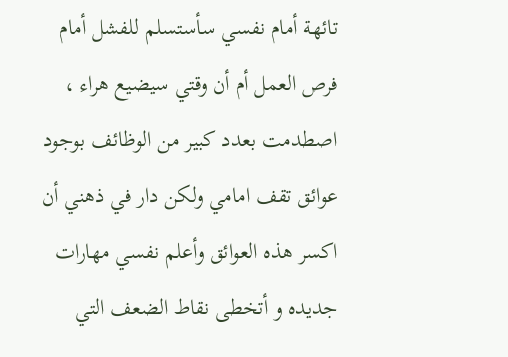تائهة أمام نفسي سأستسلم للفشل أمام فرص العمل أم أن وقتي سيضيع هراء ، اصطدمت بعدد كبير من الوظائف بوجود عوائق تقف امامي ولكن دار في ذهني أن اكسر هذه العوائق وأعلم نفسي مهارات جديده و أتخطى نقاط الضعف التي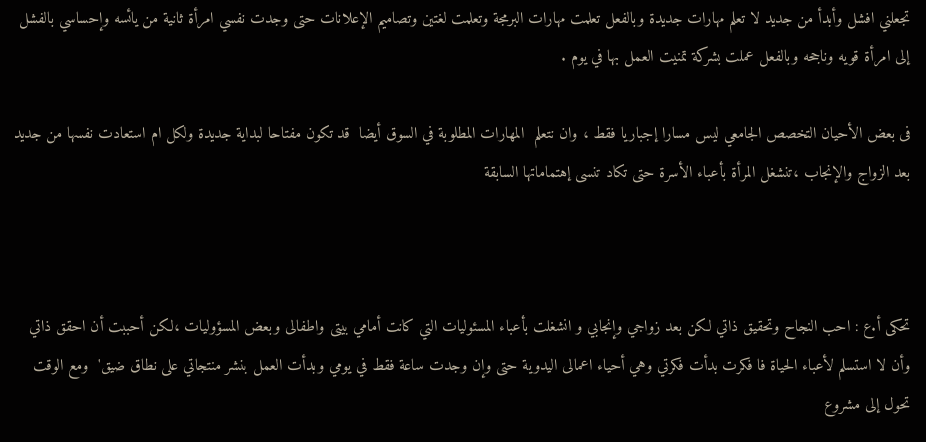تجعلني افشل وأبدأ من جديد لا تعلم مهارات جديدة وبالفعل تعلمت مهارات البرمجة وتعلمت لغتين وتصاميم الإعلانات حتى وجدت نفسي امرأة ثانية من يائسه وإحساسي بالفشل إلى امرأة قويه وناجحه وبالفعل عملت بشركة تمنيت العمل بها في يوم .

فى بعض الأحيان التخصص الجامعي ليس مسارا إجباريا فقط ، وان نتعلم  المهارات المطلوبة في السوق أيضا  قد تكون مفتاحا لبداية جديدة ولكل ام استعادت نفسها من جديد بعد الزواج والإنجاب ،تنشغل المرأة بأعباء الأسرة حتى تكاد تنسى إهتماماتها السابقة



تحكى أ.ع : احب النجاح وتحقيق ذاتي لكن بعد زواجي وإنجابي و انشغلت بأعباء المسئوليات التي كانت أمامي بيتى واطفالى وبعض المسؤوليات ،لكن أحببت أن احقق ذاتي وأن لا استسلم لأعباء الحياة فا فكرت بدأت فكرتي وهي أحياء اعمالى اليدوية حتى وإن وجدت ساعة فقط في يومي وبدأت العمل بنشر منتجاتي على نطاق ضيق'  ومع الوقت تحول إلى مشروع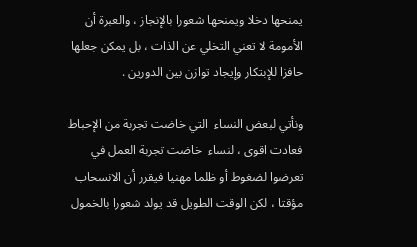يمنحها دخلا ويمنحها شعورا بالإنجاز ، والعبرة أن الأمومة لا تعني التخلي عن الذات ، بل يمكن جعلها حافزا للإبتكار وإيجاد توازن بين الدورين .

ونأتي لبعض النساء  التي خاضت تجربة من الإحباط فعادت اقوى ، لنساء  خاضت تجربة العمل في تعرضوا لضغوط أو ظلما مهنيا فيقرر أن الانسحاب مؤقتا ، لكن الوقت الطويل قد يولد شعورا بالخمول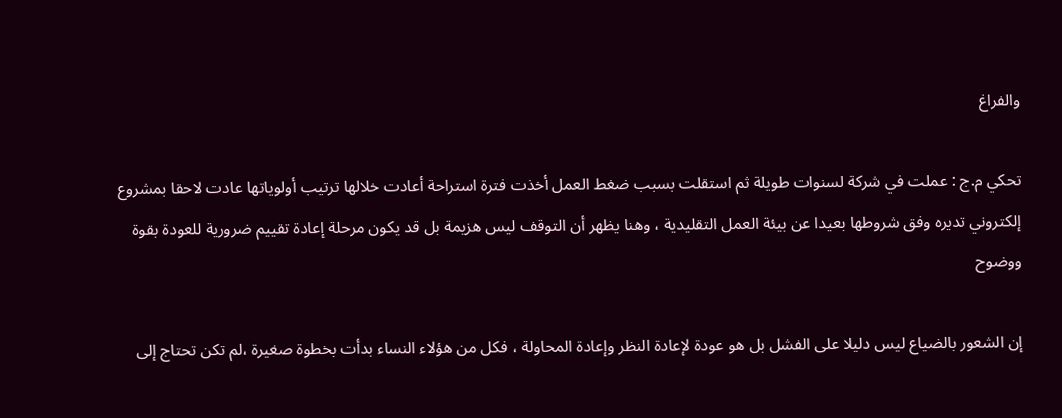والفراغ

تحكي م.ج : عملت في شركة لسنوات طويلة ثم استقلت بسبب ضغط العمل أخذت فترة استراحة أعادت خلالها ترتيب أولوياتها عادت لاحقا بمشروع إلكتروني تديره وفق شروطها بعيدا عن بيئة العمل التقليدية ، وهنا يظهر أن التوقف ليس هزيمة بل قد يكون مرحلة إعادة تقييم ضرورية للعودة بقوة ووضوح

إن الشعور بالضياع ليس دليلا على الفشل بل هو عودة لإعادة النظر وإعادة المحاولة ، فكل من هؤلاء النساء بدأت بخطوة صغيرة ،لم تكن تحتاج إلى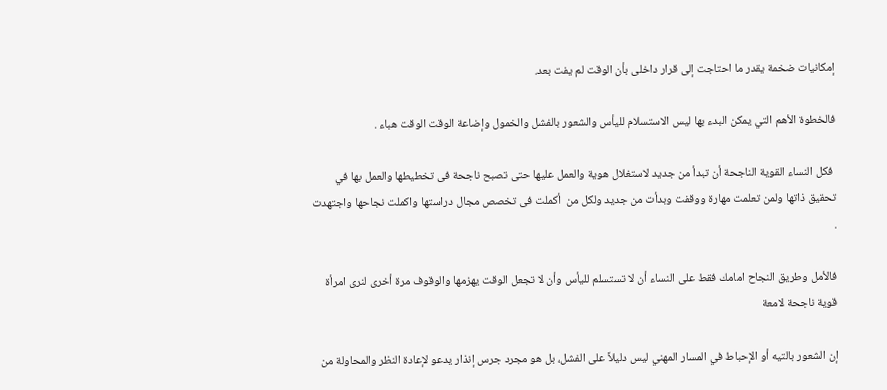إمكانيات ضخمة يقدر ما احتاجت إلى قرار داخلى بأن الوقت لم يفت بعد.

فالخطوة الأهم التي يمكن البدء بها ليس الاستسلام لليأس والشعور بالفشل والخمول وإضاعة الوقت الوقت هباء .

 فكل النساء القوية الناجحة أن تبدأ من جديد لاستغلال هوية والعمل عليها حتى تصبح ناجحة فى تخطيطها والعمل بها في تحقيق ذاتها ولمن تعلمت مهارة ووقفت وبدأت من جديد ولكل من  أكملت فى تخصص مجال دراستها واكملت نجاحها واجتهدت .

فالأمل وطريق النجاح امامك فقط على النساء أن لا تستسلم لليأس وأن لا تجعل الوقت يهزمها والوقوف مرة أخرى لنرى امرأة قوية ناجحة لامعة

إن الشعور بالتيه أو الإحباط في المسار المهني ليس دليلاً على الفشل، بل هو مجرد جرس إنذار يدعو لإعادة النظر والمحاولة من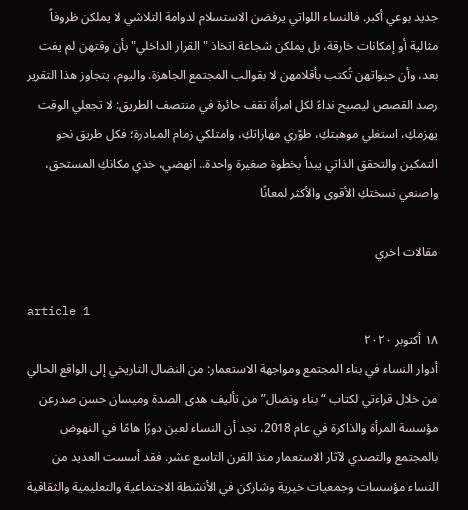جديد بوعي أكبر. فالنساء اللواتي يرفضن الاستسلام لدوامة التلاشي لا يملكن ظروفاً مثالية أو إمكانات خارقة، بل يملكن شجاعة اتخاذ "القرار الداخلي" بأن وقتهن لم يفت بعد، وأن حيواتهن تُكتب بأقلامهن لا بقوالب المجتمع الجاهزة. واليوم، يتجاوز هذا التقرير رصد القصص ليصبح نداءً لكل امرأة تقف حائرة في منتصف الطريق: لا تجعلي الوقت يهزمكِ، استغلي موهبتكِ، طوّري مهاراتكِ، وامتلكي زمام المبادرة؛ فكل طريق نحو التمكين والتحقق الذاتي يبدأ بخطوة صغيرة واحدة.. انهضي، خذي مكانكِ المستحق، واصنعي نسختكِ الأقوى والأكثر لمعانًا

مقالات اخري

article 1
١٨ أكتوبر ٢٠٢٠
أدوار النساء في بناء المجتمع ومواجهة الاستعمار: من النضال التاريخي إلى الواقع الحالي
من خلال قراءتي لكتاب “بناء ونضال”من تأليف هدى الصدة وميسان حسن صدرعن مؤسسة المرأة والذاكرة في عام 2018، نجد أن النساء لعبن دورًا هامًا في النهوض بالمجتمع والتصدي لآثار الاستعمار منذ القرن التاسع عشر. فقد أسست العديد من النساء مؤسسات وجمعيات خيرية وشاركن في الأنشطة الاجتماعية والتعليمية والثقافية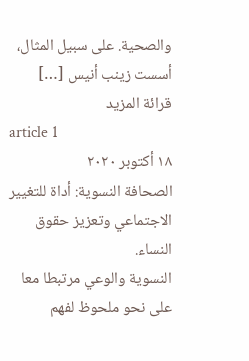والصحية. على سبيل المثال، أسست زينب أنيس […]
قرائة المزيد
article 1
١٨ أكتوبر ٢٠٢٠
الصحافة النسوية: أداة للتغيير الاجتماعي وتعزيز حقوق النساء.
النسوية والوعي مرتبطا معا على نحو ملحوظ لفهم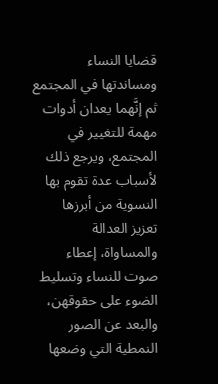قضايا النساء ومساندتها في المجتمع ثم إنَّهما يعدان أدوات مهمة للتغيير في المجتمع، ويرجع ذلك لأسباب عدة تقوم بها النسوية من أبرزها تعزيز العدالة والمساواة، إعطاء صوت للنساء وتسليط الضوء على حقوقهن، والبعد عن الصور النمطية التي وضعها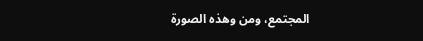المجتمع، ومن وهذه الصورة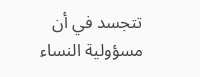تتجسد في أن مسؤولية النساء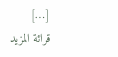[…]
قرائة المزيد